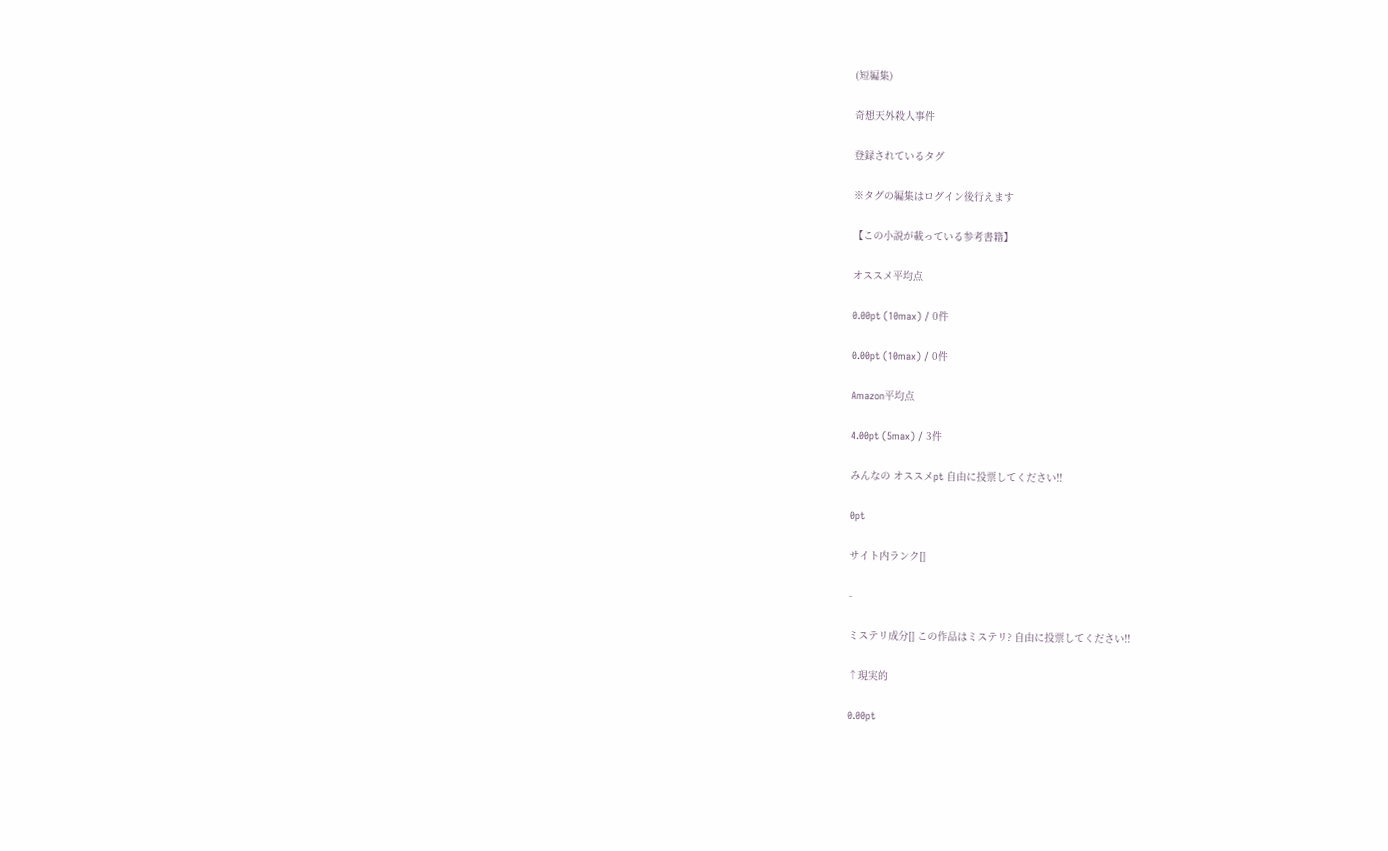(短編集)

奇想天外殺人事件

登録されているタグ

※タグの編集はログイン後行えます

【この小説が載っている参考書籍】

オススメ平均点

0.00pt (10max) / 0件

0.00pt (10max) / 0件

Amazon平均点

4.00pt (5max) / 3件

みんなの オススメpt 自由に投票してください!!

0pt

サイト内ランク[]

-

ミステリ成分[] この作品はミステリ? 自由に投票してください!!

↑現実的

0.00pt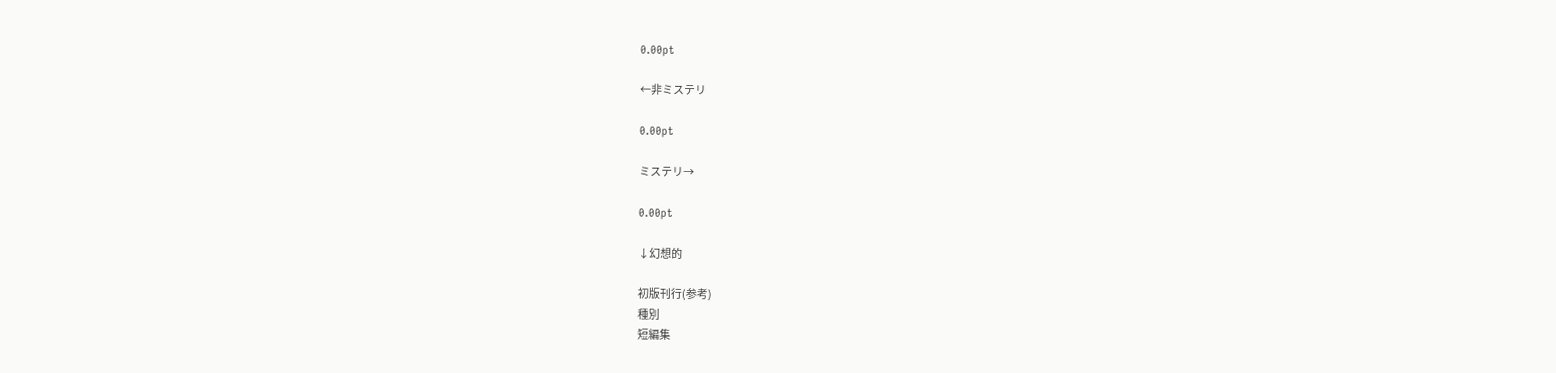0.00pt

←非ミステリ

0.00pt

ミステリ→

0.00pt

↓幻想的

初版刊行(参考)
種別
短編集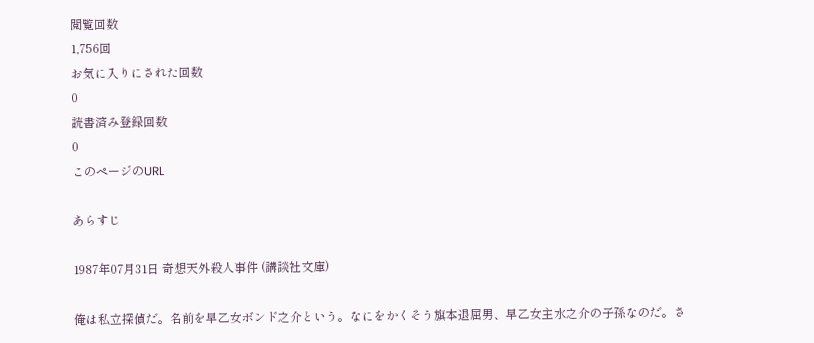閲覧回数
1,756回
お気に入りにされた回数
0
読書済み登録回数
0
このページのURL

あらすじ

1987年07月31日 奇想天外殺人事件 (講談社文庫)

俺は私立探偵だ。名前を早乙女ボンド之介という。なにをかくそう旗本退屈男、早乙女主水之介の子孫なのだ。さ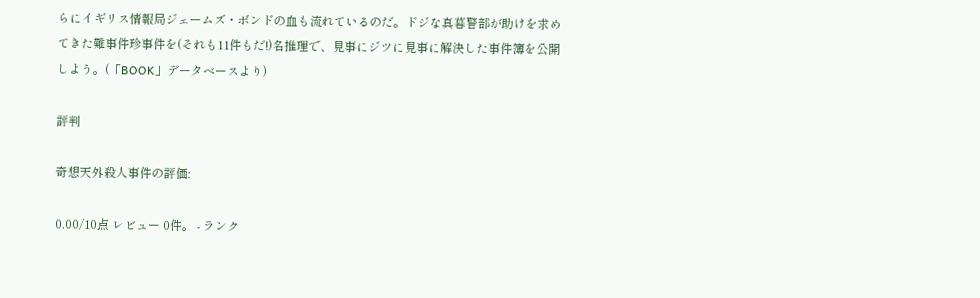らにイギリス情報局ジェームズ・ボンドの血も流れているのだ。ドジな真暮警部が助けを求めてきた難事件珍事件を(それも11件もだ!)名推理で、見事にジツに見事に解決した事件簿を公開しよう。(「BOOK」データベースより)

評判

奇想天外殺人事件の評価:

0.00/10点 レビュー 0件。 - ランク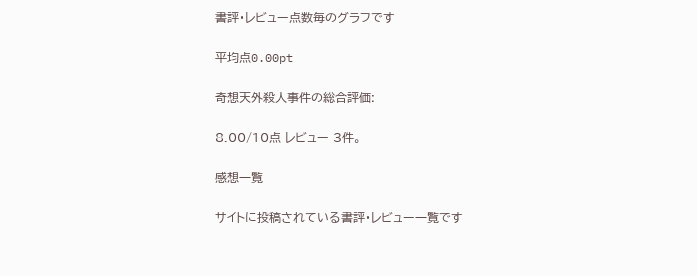書評・レビュー点数毎のグラフです

平均点0.00pt

奇想天外殺人事件の総合評価:

8.00/10点 レビュー 3件。

感想一覧

サイトに投稿されている書評・レビュー一覧です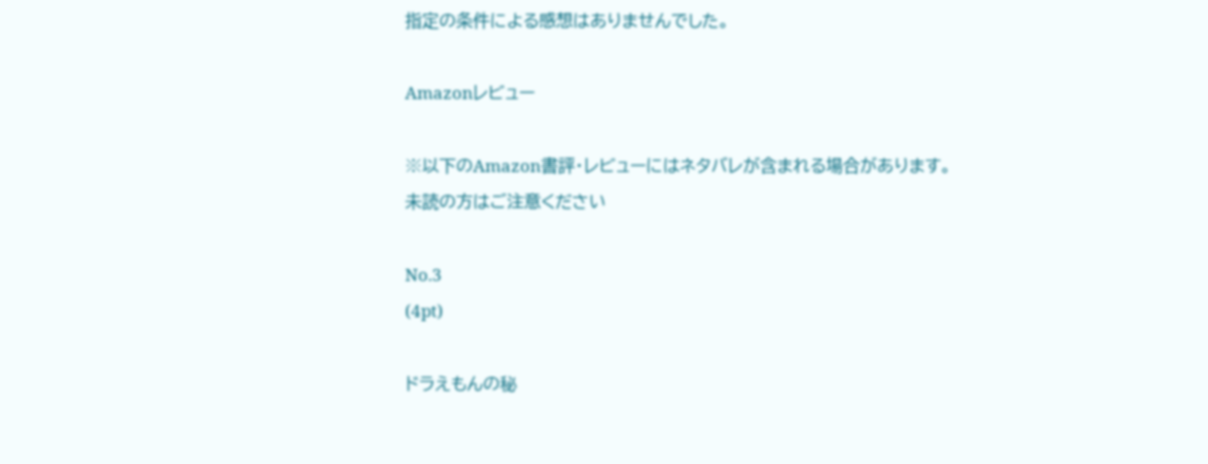指定の条件による感想はありませんでした。

Amazonレビュー

※以下のAmazon書評・レビューにはネタバレが含まれる場合があります。
未読の方はご注意ください

No.3
(4pt)

ドラえもんの秘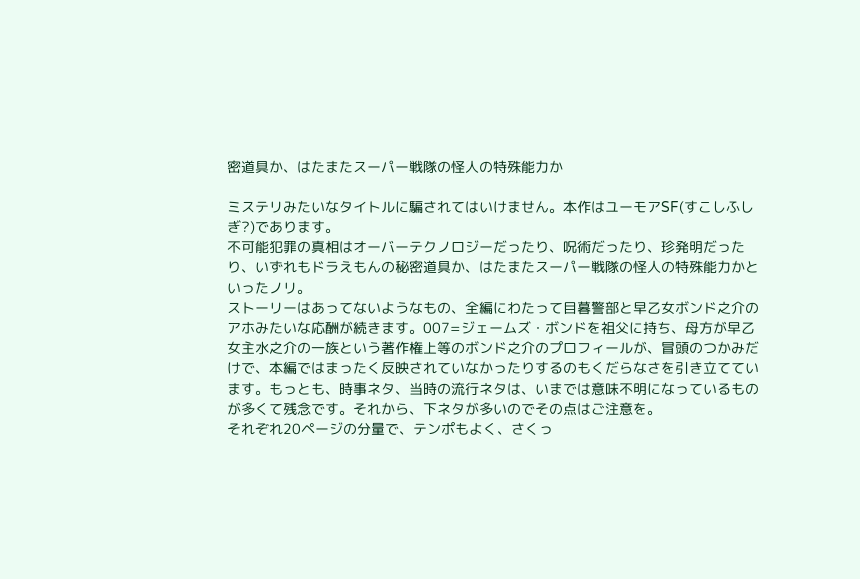密道具か、はたまたスーパー戦隊の怪人の特殊能力か

ミステリみたいなタイトルに騙されてはいけません。本作はユーモアSF(すこしふしぎ?)であります。
不可能犯罪の真相はオーバーテクノロジーだったり、呪術だったり、珍発明だったり、いずれもドラえもんの秘密道具か、はたまたスーパー戦隊の怪人の特殊能力かといったノリ。
ストーリーはあってないようなもの、全編にわたって目暮警部と早乙女ボンド之介のアホみたいな応酬が続きます。007=ジェームズ・ボンドを祖父に持ち、母方が早乙女主水之介の一族という著作権上等のボンド之介のプロフィールが、冒頭のつかみだけで、本編ではまったく反映されていなかったりするのもくだらなさを引き立てています。もっとも、時事ネタ、当時の流行ネタは、いまでは意味不明になっているものが多くて残念です。それから、下ネタが多いのでその点はご注意を。
それぞれ20ページの分量で、テンポもよく、さくっ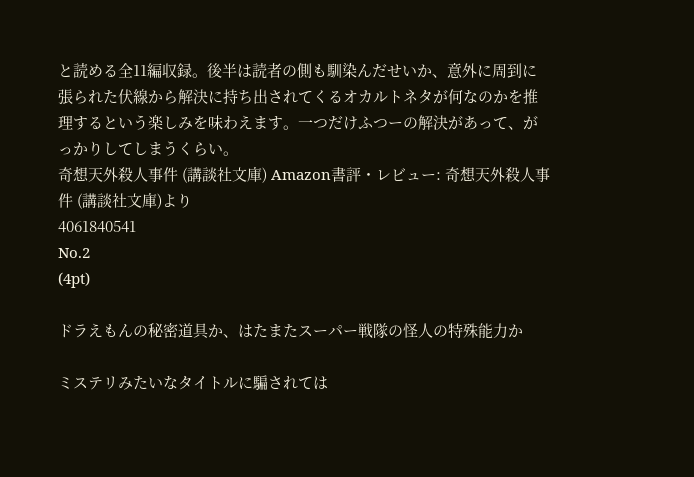と読める全11編収録。後半は読者の側も馴染んだせいか、意外に周到に張られた伏線から解決に持ち出されてくるオカルトネタが何なのかを推理するという楽しみを味わえます。一つだけふつーの解決があって、がっかりしてしまうくらい。
奇想天外殺人事件 (講談社文庫) Amazon書評・レビュー: 奇想天外殺人事件 (講談社文庫)より
4061840541
No.2
(4pt)

ドラえもんの秘密道具か、はたまたスーパー戦隊の怪人の特殊能力か

ミステリみたいなタイトルに騙されては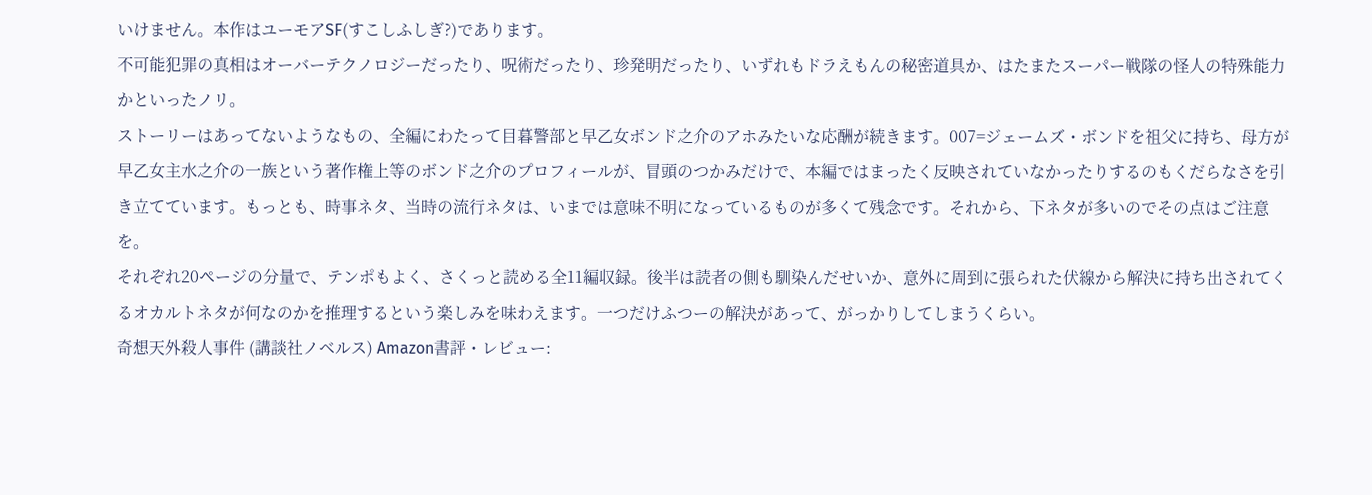いけません。本作はユーモアSF(すこしふしぎ?)であります。
不可能犯罪の真相はオーバーテクノロジーだったり、呪術だったり、珍発明だったり、いずれもドラえもんの秘密道具か、はたまたスーパー戦隊の怪人の特殊能力かといったノリ。
ストーリーはあってないようなもの、全編にわたって目暮警部と早乙女ボンド之介のアホみたいな応酬が続きます。007=ジェームズ・ボンドを祖父に持ち、母方が早乙女主水之介の一族という著作権上等のボンド之介のプロフィールが、冒頭のつかみだけで、本編ではまったく反映されていなかったりするのもくだらなさを引き立てています。もっとも、時事ネタ、当時の流行ネタは、いまでは意味不明になっているものが多くて残念です。それから、下ネタが多いのでその点はご注意を。
それぞれ20ページの分量で、テンポもよく、さくっと読める全11編収録。後半は読者の側も馴染んだせいか、意外に周到に張られた伏線から解決に持ち出されてくるオカルトネタが何なのかを推理するという楽しみを味わえます。一つだけふつーの解決があって、がっかりしてしまうくらい。
奇想天外殺人事件 (講談社ノベルス) Amazon書評・レビュー: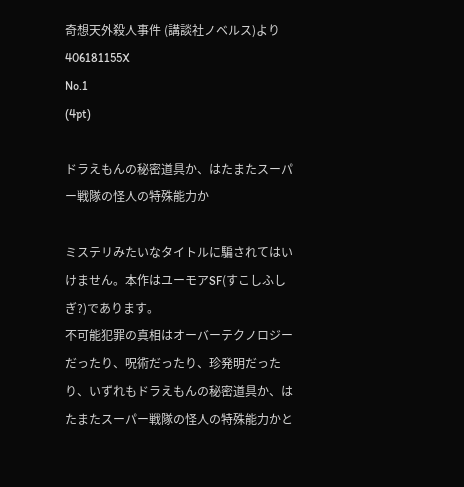奇想天外殺人事件 (講談社ノベルス)より
406181155X
No.1
(4pt)

ドラえもんの秘密道具か、はたまたスーパー戦隊の怪人の特殊能力か

ミステリみたいなタイトルに騙されてはいけません。本作はユーモアSF(すこしふしぎ?)であります。
不可能犯罪の真相はオーバーテクノロジーだったり、呪術だったり、珍発明だったり、いずれもドラえもんの秘密道具か、はたまたスーパー戦隊の怪人の特殊能力かと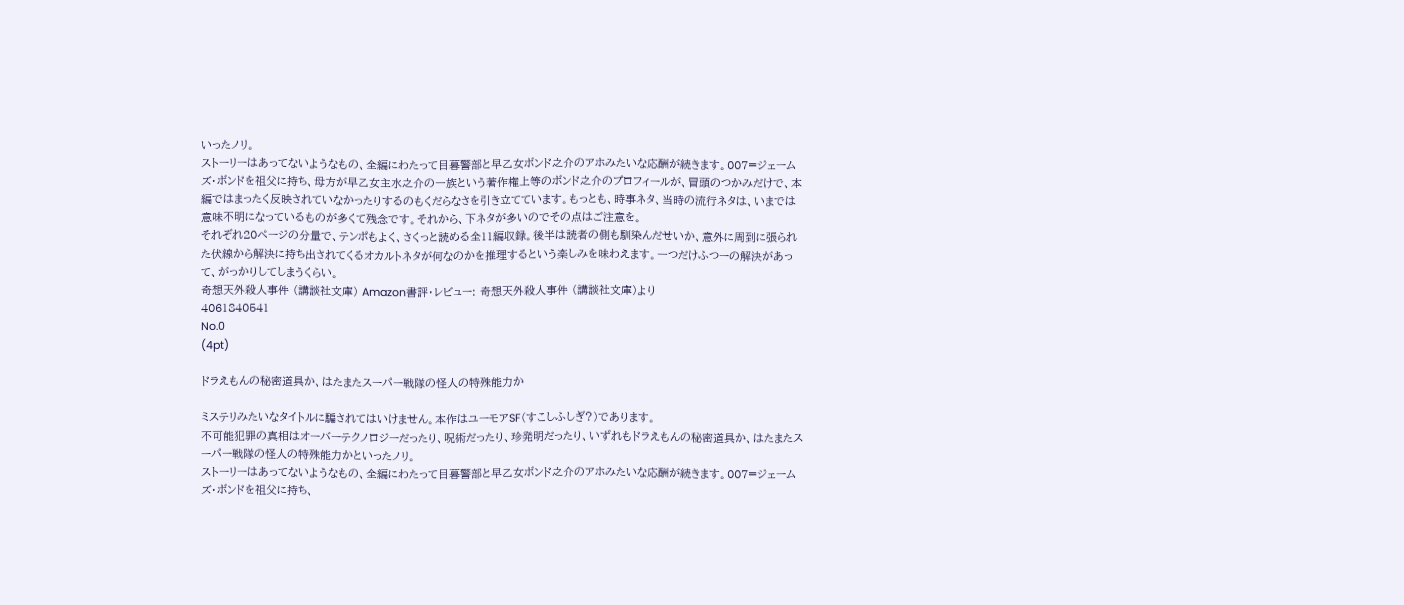いったノリ。
ストーリーはあってないようなもの、全編にわたって目暮警部と早乙女ボンド之介のアホみたいな応酬が続きます。007=ジェームズ・ボンドを祖父に持ち、母方が早乙女主水之介の一族という著作権上等のボンド之介のプロフィールが、冒頭のつかみだけで、本編ではまったく反映されていなかったりするのもくだらなさを引き立てています。もっとも、時事ネタ、当時の流行ネタは、いまでは意味不明になっているものが多くて残念です。それから、下ネタが多いのでその点はご注意を。
それぞれ20ページの分量で、テンポもよく、さくっと読める全11編収録。後半は読者の側も馴染んだせいか、意外に周到に張られた伏線から解決に持ち出されてくるオカルトネタが何なのかを推理するという楽しみを味わえます。一つだけふつーの解決があって、がっかりしてしまうくらい。
奇想天外殺人事件 (講談社文庫) Amazon書評・レビュー: 奇想天外殺人事件 (講談社文庫)より
4061840541
No.0
(4pt)

ドラえもんの秘密道具か、はたまたスーパー戦隊の怪人の特殊能力か

ミステリみたいなタイトルに騙されてはいけません。本作はユーモアSF(すこしふしぎ?)であります。
不可能犯罪の真相はオーバーテクノロジーだったり、呪術だったり、珍発明だったり、いずれもドラえもんの秘密道具か、はたまたスーパー戦隊の怪人の特殊能力かといったノリ。
ストーリーはあってないようなもの、全編にわたって目暮警部と早乙女ボンド之介のアホみたいな応酬が続きます。007=ジェームズ・ボンドを祖父に持ち、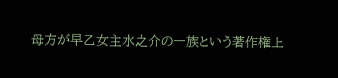母方が早乙女主水之介の一族という著作権上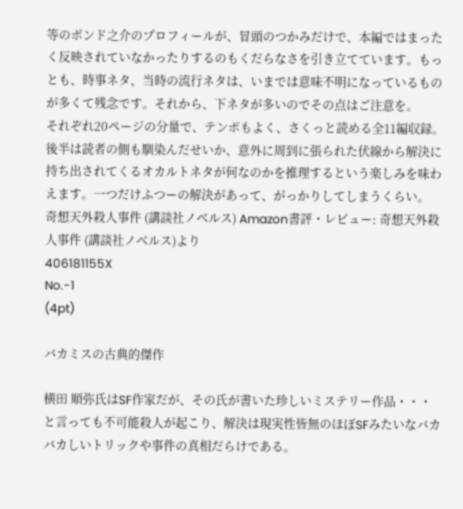等のボンド之介のプロフィールが、冒頭のつかみだけで、本編ではまったく反映されていなかったりするのもくだらなさを引き立てています。もっとも、時事ネタ、当時の流行ネタは、いまでは意味不明になっているものが多くて残念です。それから、下ネタが多いのでその点はご注意を。
それぞれ20ページの分量で、テンポもよく、さくっと読める全11編収録。後半は読者の側も馴染んだせいか、意外に周到に張られた伏線から解決に持ち出されてくるオカルトネタが何なのかを推理するという楽しみを味わえます。一つだけふつーの解決があって、がっかりしてしまうくらい。
奇想天外殺人事件 (講談社ノベルス) Amazon書評・レビュー: 奇想天外殺人事件 (講談社ノベルス)より
406181155X
No.-1
(4pt)

バカミスの古典的傑作

横田 順弥氏はSF作家だが、その氏が書いた珍しいミステリー作品・・・と言っても不可能殺人が起こり、解決は現実性皆無のほぼSFみたいなバカバカしいトリックや事件の真相だらけである。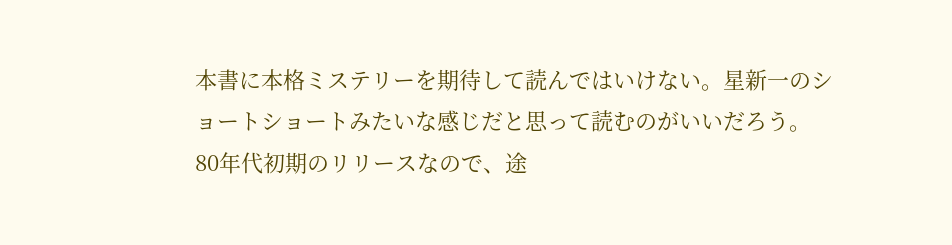本書に本格ミステリーを期待して読んではいけない。星新一のショートショートみたいな感じだと思って読むのがいいだろう。
80年代初期のリリースなので、途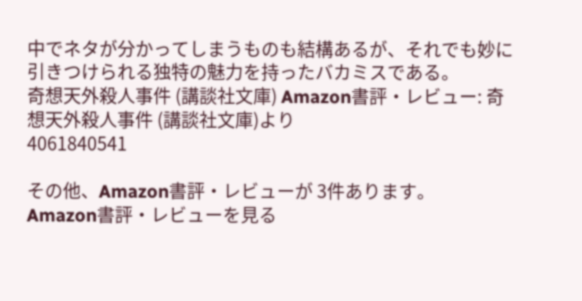中でネタが分かってしまうものも結構あるが、それでも妙に引きつけられる独特の魅力を持ったバカミスである。
奇想天外殺人事件 (講談社文庫) Amazon書評・レビュー: 奇想天外殺人事件 (講談社文庫)より
4061840541

その他、Amazon書評・レビューが 3件あります。
Amazon書評・レビューを見る